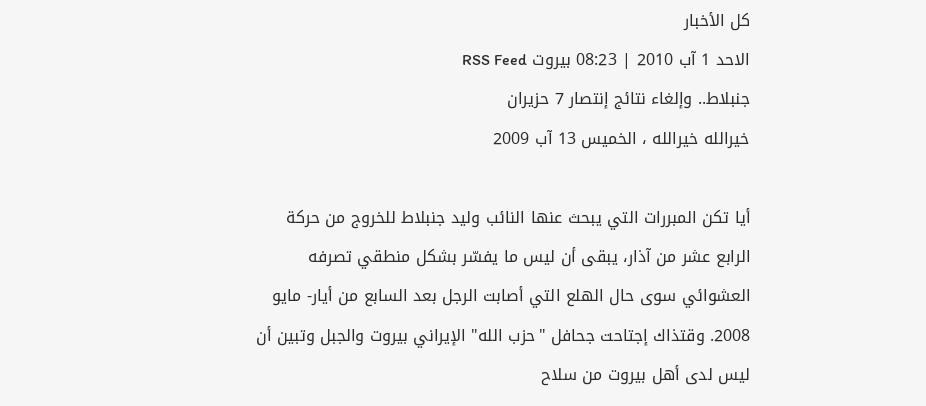كل الأخبار
الاحد 1 آب 2010 | 08:23 بيروت RSS Feed
جنبلاط.. وإلغاء نتائج إنتصار 7 حزيران
خيرالله خيرالله ، الخميس 13 آب 2009

أيا تكن المبررات التي يبحث عنها النائب وليد جنبلاط للخروج من حركة الرابع عشر من آذار، يبقى أن ليس ما يفسّر بشكل منطقي تصرفه العشوائي سوى حال الهلع التي أصابت الرجل بعد السابع من أيار- مايو 2008. وقتذاك إجتاحت جحافل "حزب الله" الإيراني بيروت والجبل وتبين أن ليس لدى أهل بيروت من سلاح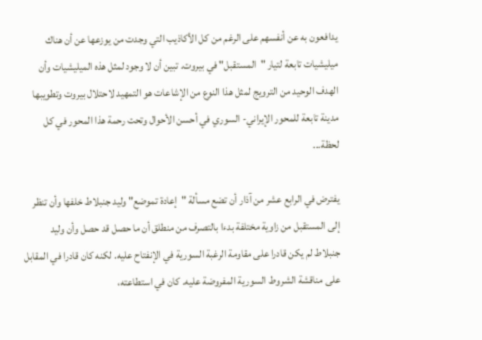يدافعون به عن أنفسهم على الرغم من كل الأكاذيب التي وجدت من يوزعها عن أن هناك ميليشيات تابعة لتيار "المستقبل" في بيروت. تبين أن لا وجود لمثل هذه الميليشيات وأن الهدف الوحيد من الترويج لمثل هذا النوع من الإشاعات هو التمهيد لاحتلال بيروت وتطويبها مدينة تابعة للمحور الإيراني- السوري في أحسن الأحوال وتحت رحمة هذا المحور في كل لحظة...

يفترض في الرابع عشر من آذار أن تضع مسألة "إعادة تموضع" وليد جنبلاط خلفها وأن تنظر إلى المستقبل من زاوية مختلفة بدءا بالتصرف من منطلق أن ما حصل قد حصل وأن وليد جنبلاط لم يكن قادرا على مقاومة الرغبة السورية في الإنفتاح عليه. لكنه كان قادرا في المقابل على مناقشة الشروط السورية المفروضة عليه. كان في استطاعته،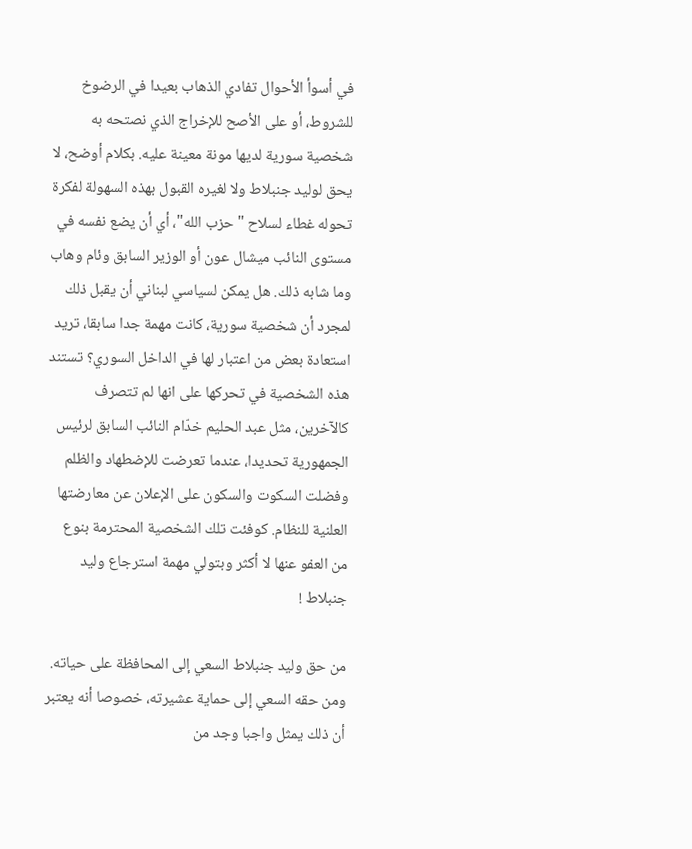في أسوأ الأحوال تفادي الذهاب بعيدا في الرضوخ للشروط، أو على الأصح للإخراج الذي نصتحه به شخصية سورية لديها مونة معينة عليه. بكلام أوضح، لا يحق لوليد جنبلاط ولا لغيره القبول بهذه السهولة لفكرة تحوله غطاء لسلاح "حزب الله"، أي أن يضع نفسه في مستوى النائب ميشال عون أو الوزير السابق وئام وهاب وما شابه ذلك. هل يمكن لسياسي لبناني أن يقبل ذلك لمجرد أن شخصية سورية، كانت مهمة جدا سابقا، تريد استعادة بعض من اعتبار لها في الداخل السوري؟ تستند هذه الشخصية في تحركها على انها لم تتصرف كالآخرين، مثل عبد الحليم خدّام النائب السابق لرئيس الجمهورية تحديدا، عندما تعرضت للإضطهاد والظلم وفضلت السكوت والسكون على الإعلان عن معارضتها العلنية للنظام. كوفئت تلك الشخصية المحترمة بنوع من العفو عنها لا أكثر وبتولي مهمة استرجاع وليد جنبلاط !

من حق وليد جنبلاط السعي إلى المحافظة على حياته. ومن حقه السعي إلى حماية عشيرته، خصوصا أنه يعتبر أن ذلك يمثل واجبا وجد من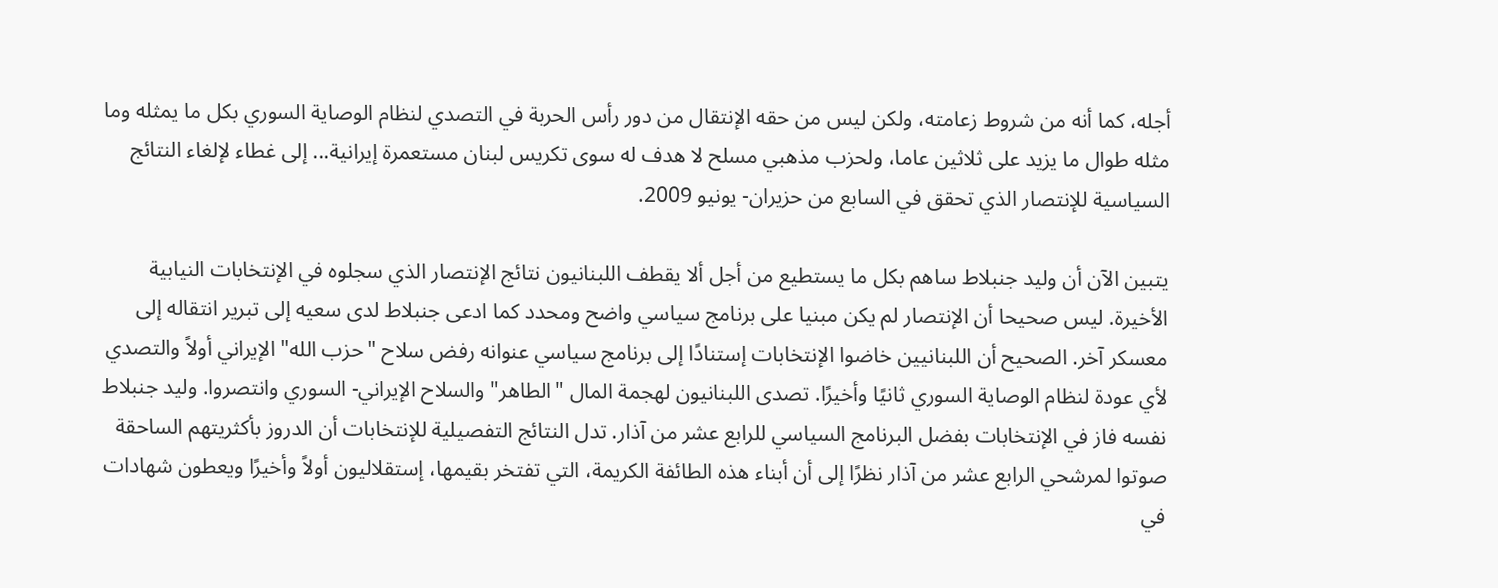أجله، كما أنه من شروط زعامته، ولكن ليس من حقه الإنتقال من دور رأس الحربة في التصدي لنظام الوصاية السوري بكل ما يمثله وما مثله طوال ما يزيد على ثلاثين عاما، ولحزب مذهبي مسلح لا هدف له سوى تكريس لبنان مستعمرة إيرانية... إلى غطاء لإلغاء النتائج السياسية للإنتصار الذي تحقق في السابع من حزيران- يونيو 2009.

يتبين الآن أن وليد جنبلاط ساهم بكل ما يستطيع من أجل ألا يقطف اللبنانيون نتائج الإنتصار الذي سجلوه في الإنتخابات النيابية الأخيرة. ليس صحيحا أن الإنتصار لم يكن مبنيا على برنامج سياسي واضح ومحدد كما ادعى جنبلاط لدى سعيه إلى تبرير انتقاله إلى معسكر آخر. الصحيح أن اللبنانيين خاضوا الإنتخابات إستنادًا إلى برنامج سياسي عنوانه رفض سلاح "حزب الله" الإيراني أولاً والتصدي لأي عودة لنظام الوصاية السوري ثانيًا وأخيرًا. تصدى اللبنانيون لهجمة المال "الطاهر" والسلاح الإيراني- السوري وانتصروا. وليد جنبلاط نفسه فاز في الإنتخابات بفضل البرنامج السياسي للرابع عشر من آذار. تدل النتائج التفصيلية للإنتخابات أن الدروز بأكثريتهم الساحقة صوتوا لمرشحي الرابع عشر من آذار نظرًا إلى أن أبناء هذه الطائفة الكريمة، التي تفتخر بقيمها، إستقلاليون أولاً وأخيرًا ويعطون شهادات في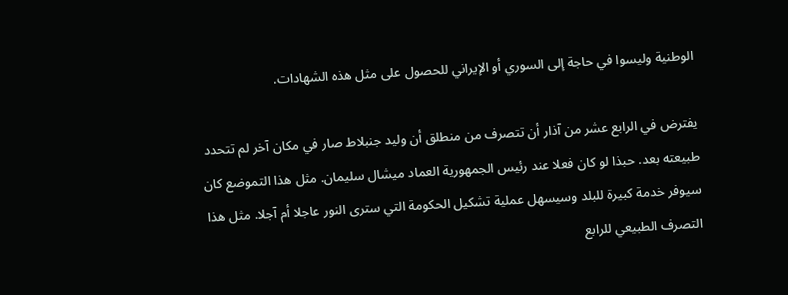الوطنية وليسوا في حاجة إلى السوري أو الإيراني للحصول على مثل هذه الشهادات.

يفترض في الرابع عشر من آذار أن تتصرف من منطلق أن وليد جنبلاط صار في مكان آخر لم تتحدد طبيعته بعد. حبذا لو كان فعلا عند رئيس الجمهورية العماد ميشال سليمان. مثل هذا التموضع كان سيوفر خدمة كبيرة للبلد وسيسهل عملية تشكيل الحكومة التي سترى النور عاجلا أم آجلا. مثل هذا التصرف الطبيعي للرابع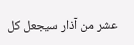عشر من آذار سيجعل كل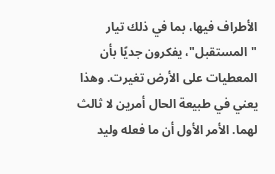الأطراف فيها، بما في ذلك تيار "المستقبل"، يفكرون جديًا بأن المعطيات على الأرض تغيرت. وهذا يعني في طبيعة الحال أمرين لا ثالث لهما. الأمر الأول أن ما فعله وليد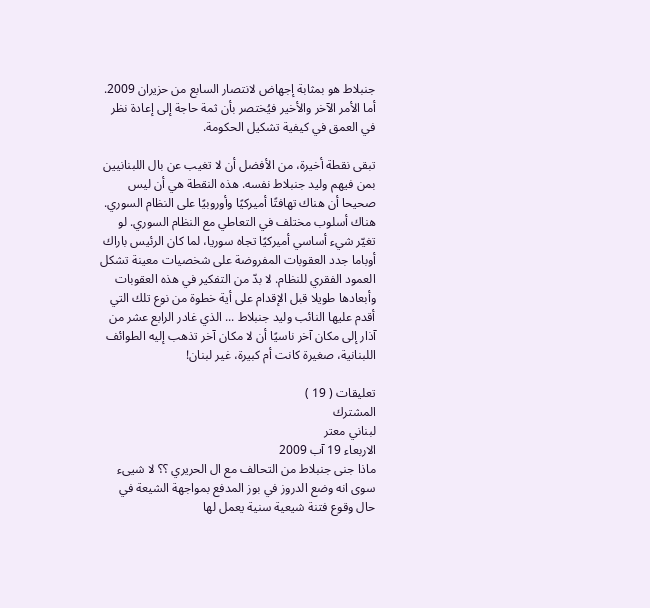جنبلاط هو بمثابة إجهاض لانتصار السابع من حزيران 2009. أما الأمر الآخر والأخير فيُختصر بأن ثمة حاجة إلى إعادة نظر في العمق في كيفية تشكيل الحكومة.

تبقى نقطة أخيرة، من الأفضل أن لا تغيب عن بال اللبنانيين بمن فيهم وليد جنبلاط نفسه. هذه النقطة هي أن ليس صحيحا أن هناك تهافتًا أميركيًا وأوروبيًا على النظام السوري. هناك أسلوب مختلف في التعاطي مع النظام السوري. لو تغيّر شيء أساسي أميركيًا تجاه سوريا، لما كان الرئيس باراك أوباما جدد العقوبات المفروضة على شخصيات معينة تشكل العمود الفقري للنظام. لا بدّ من التفكير في هذه العقوبات وأبعادها طويلا قبل الإقدام على أية خطوة من نوع تلك التي أقدم عليها النائب وليد جنبلاط ... الذي غادر الرابع عشر من آذار إلى مكان آخر ناسيًا أن لا مكان آخر تذهب إليه الطوائف اللبنانية، صغيرة كانت أم كبيرة، غير لبنان!

تعليقات ( 19 )
المشترك
لبناني معتر
الاربعاء 19 آب 2009
ماذا جنى جنبلاط من التحالف مع ال الحريري ؟؟ لا شيىء سوى انه وضع الدروز في بوز المدفع بمواجهة الشيعة في حال وقوع فتنة شيعية سنية يعمل لها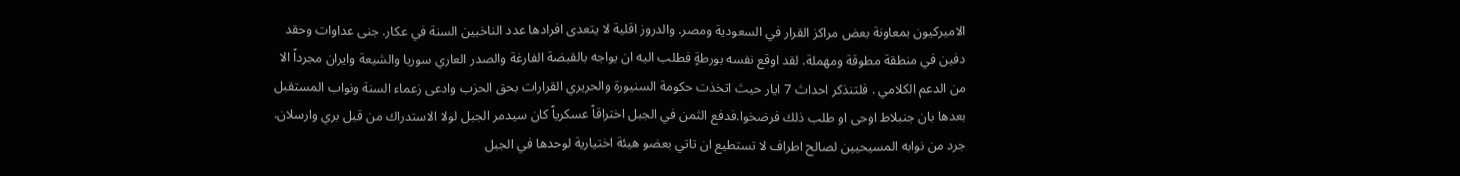الاميركيون بمعاونة بعض مراكز القرار في السعودية ومصر. والدروز اقلية لا يتعدى افرادها عدد الناخبين السنة في عكار. جنى عداوات وحقد دفين في منطقة مطوقة ومهملة. لقد اوقع نفسه بورطةٍ فطلب اليه ان يواجه بالقبضة الفارغة والصدر العاري سوريا والشيعة وايران مجرداً الا من الدعم الكلامي . فلتنذكر احداث 7 ايار حيث اتخذت حكومة السنيورة والحريري القرارات بحق الحزب وادعى زعماء السنة ونواب المستقبل بعدها بان جنبلاط اوحى او طلب ذلك فرضخوا.فدفع الثمن في الجبل اختراقاً عسكرياً كان سيدمر الجبل لولا الاستدراك من قبل بري وارسلان. جرد من نوابه المسيحيين لصالح اطراف لا تستطيع ان تاتي بعضو هيئة اختيارية لوحدها في الجبل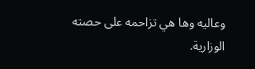وعاليه وها هي تزاحمه على حصته الوزارية.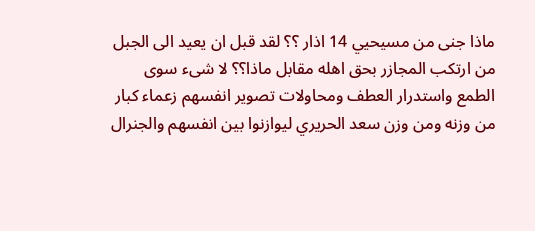ماذا جنى من مسيحيي 14 اذار ؟؟ لقد قبل ان يعيد الى الجبل من ارتكب المجازر بحق اهله مقابل ماذا؟؟ لا شىء سوى الطمع واستدرار العطف ومحاولات تصوير انفسهم زعماء كبار من وزنه ومن وزن سعد الحريري ليوازنوا بين انفسهم والجنرال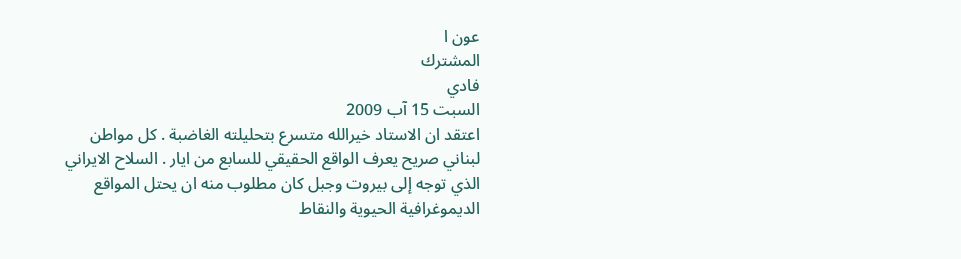عون ا
المشترك
فادي
السبت 15 آب 2009
اعتقد ان الاستاد خيرالله متسرع بتحليلته الغاضبة . كل مواطن لبناني صريح يعرف الواقع الحقيقي للسابع من ايار . السلاح الايراني الذي توجه إلى بيروت وجبل كان مطلوب منه ان يحتل المواقع الديموغرافية الحيوية والنقاط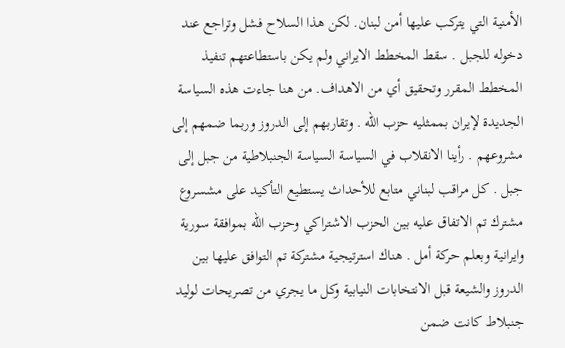الأمنية التي يتركب عليها أمن لبنان. لكن هذا السلاح فشل وتراجع عند دخوله للجبل . سقط المخطط الايراني ولم يكن باستطاعتهم تنفيذ المخطط المقرر وتحقيق أي من الاهداف. من هنا جاءت هذه السياسة الجديدة لإيران بممثليه حزب الله . وتقاربهم إلى الدروز وربما ضمهم إلى مشروعهم . رأينا الانقلاب في السياسة السياسة الجنبلاطية من جبل إلى جبل . كل مراقب لبناني متابع للأحداث يستطيع التأكيد على مشسروع مشترك تم الاتفاق عليه بين الحزب الاشتراكي وحزب الله بموافقة سورية وايرانية وبعلم حركة أمل . هناك استرتيجية مشتركة تم التوافق عليها بين الدروز والشيعة قبل الانتخابات النيابية وكل ما يجري من تصريحات لوليد جنبلاط كانت ضمن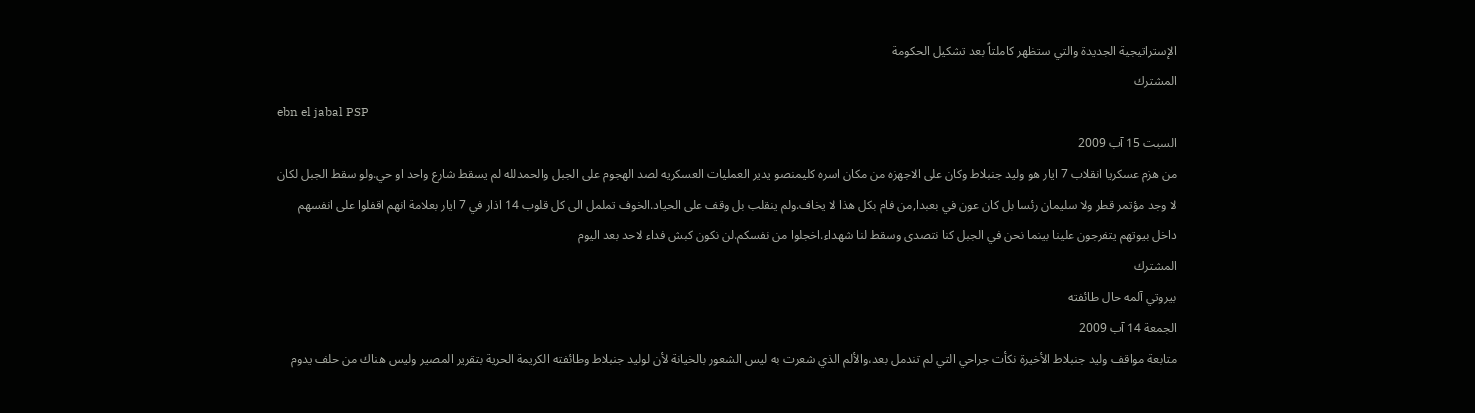الإستراتيجية الجديدة والتي ستظهر كاملتاً بعد تشكيل الحكومة
المشترك
ebn el jabal PSP
السبت 15 آب 2009
من هزم عسكريا انقلاب 7 ايار هو وليد جنبلاط وكان على الاجهزه من مكان اسره كليمنصو يدير العمليات العسكريه لصد الهجوم على الجبل والحمدلله لم يسقط شارع واحد او حي.ولو سقط الجبل لكان لا وجد مؤتمر قطر ولا سليمان رئسا بل كان عون في بعبدا,من فام بكل هذا لا يخاف.ولم ينقلب بل وقف على الحياد.الخوف تململ الى كل قلوب 14 اذار في 7 ايار بعلامة انهم اقفلوا على انفسهم داخل بيوتهم يتفرجون علينا بينما نحن في الجبل كنا نتصدى وسقط لنا شهداء.اخجلوا من نفسكم.لن نكون كبش فداء لاحد بعد اليوم
المشترك
بيروتي آلمه حال طائفته
الجمعة 14 آب 2009
متابعة مواقف وليد جنبلاط الأخيرة نكأت جراحي التي لم تندمل بعد،والألم الذي شعرت به ليس الشعور بالخيانة لأن لوليد جنبلاط وطائفته الكريمة الحرية بتقرير المصير وليس هناك من حلف يدوم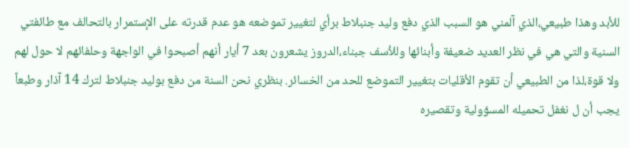للأبد وهذا طبيعي،الذي آلمني هو السبب الذي دفع وليد جنبلاط برأي لتغيير تموضعه هو عدم قدرته على الإستمرار بالتحالف مع طائفتي السنية والتي هي في نظر العديد ضعيفة وأبنائها وللأسف جبناء،الدروز يشعرون بعد 7 أيار أنهم أصبحوا في الواجهة وحلفائهم لا حول لهم ولا قوة،لذا من الطبيعي أن تقوم الأقليات بتغيير التموضع للحد من الخسائر. بنظري نحن السنة من دفع بوليد جنبلاط لترك 14 آذار وطبعاً يجب أن ل نغفل تحميله المسؤولية وتقصيره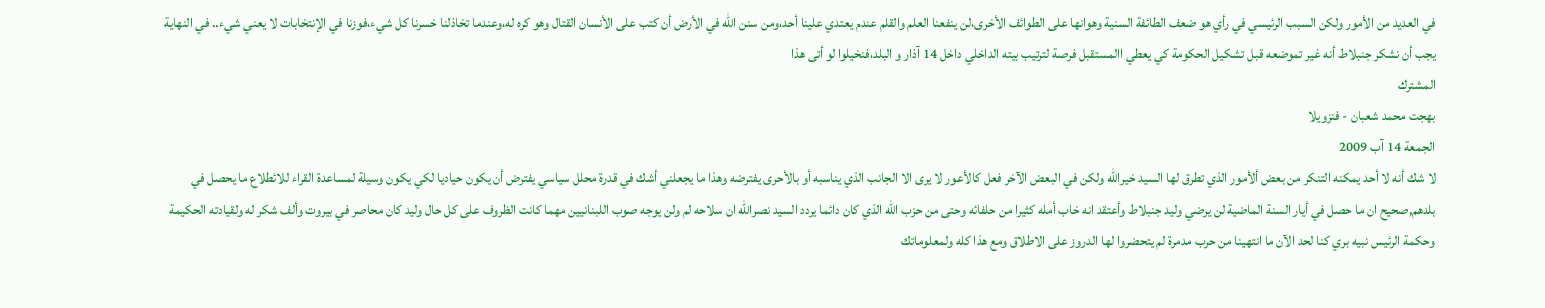في العديد من الأمور ولكن السبب الرئيسي في رأي هو ضعف الطائفة السنية وهوانها على الطوائف الأخرى،لن ينفعنا العلم والقلم عندم يعتدي علينا أحد،ومن سنن الله في الأرض أن كتب على الأنسان القتال وهو كره له،وعندما تخاذلنا خسرنا كل شيء،فوزنا في الإنتخابات لا يعني شيء.. في النهاية يجب أن نشكر جنبلاط أنه غير تموضعه قبل تشكيل الحكومة كي يعطي االمستقبل فرصة لترتيب بيته الداخلي داخل 14 آذار و البلد،فنخيلوا لو أتى هذا
المشترك
بهجت محمد شعبان - فنزويلا
الجمعة 14 آب 2009
لا شك أنه لا أحد يمكنه التنكر من بعض ألأمور الذي تطرق لها السيد خيرالله ولكن في البعض الآخر فعل كالأعور لا يرى الا الجانب الذي يناسبه أو بالأحرى يفترضه وهذا ما يجعلني أشك في قدرة محلل سياسي يفترض أن يكون حياديا لكي يكون وسيلة لمساعدة القراء للائطلاع ما يحصل في بلدهم,صحيح ان ما حصل في أيار السنة الماضية لن يرضي وليد جنبلاط وأعتقد انه خاب أمله كثيرا من حلفائه وحتى من حزب الله الذي كان دائما يردد السيد نصرالله ان سلاحه لم ولن يوجه صوب اللبنانيين مهما كانت الظروف على كل حال وليد كان محاصر في بيروت وألف شكر له ولقيادته الحكيمة وحكمة الرئيس نبيه بري كنا لحد الآن ما انتهينا من حرب مدمرة لم يتحضروا لها الدروز على الاطلاق ومع هذا كله ولمعلوماتك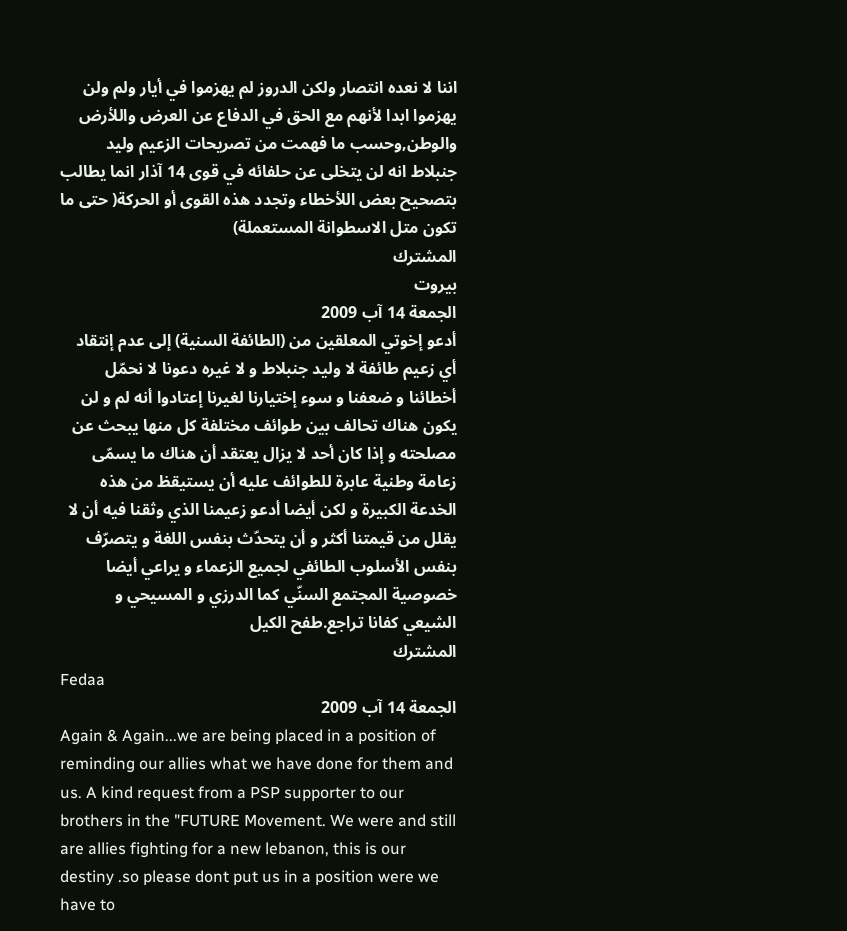اننا لا نعده انتصار ولكن الدروز لم يهزموا في أيار ولم ولن يهزموا ابدا لأنهم مع الحق في الدفاع عن العرض واللأرض والوطن,وحسب ما فهمت من تصريحات الزعيم وليد جنبلاط انه لن يتخلى عن حلفائه في قوى 14 آذار انما يطالب بتصحيح بعض اللأخطاء وتجدد هذه القوى أو الحركة( حتى ما تكون متل الاسطوانة المستعملة)
المشترك
بيروت
الجمعة 14 آب 2009
أدعو إخوتي المعلقين من (الطائفة السنية) إلى عدم إنتقاد أي زعيم طائفة لا وليد جنبلاط و لا غيره دعونا لا نحمّل أخطائنا و ضعفنا و سوء إختيارنا لغيرنا إعتادوا أنه لم و لن يكون هناك تحالف بين طوائف مختلفة كل منها يبحث عن مصلحته و إذا كان أحد لا يزال يعتقد أن هناك ما يسمّى زعامة وطنية عابرة للطوائف عليه أن يستيقظ من هذه الخدعة الكبيرة و لكن أيضا أدعو زعيمنا الذي وثقنا فيه أن لا يقلل من قيمتنا أكثر و أن يتحدّث بنفس اللغة و يتصرّف بنفس الأسلوب الطائفي لجميع الزعماء و يراعي أيضا خصوصية المجتمع السنّي كما الدرزي و المسيحي و الشيعي كفانا تراجع.طفح الكيل
المشترك
Fedaa
الجمعة 14 آب 2009
Again & Again...we are being placed in a position of reminding our allies what we have done for them and us. A kind request from a PSP supporter to our brothers in the "FUTURE Movement. We were and still are allies fighting for a new lebanon, this is our destiny .so please dont put us in a position were we have to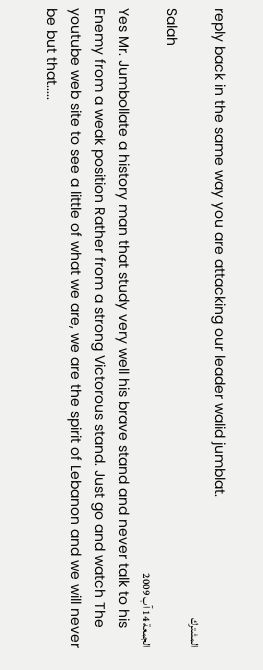reply back in the same way you are attacking our leader walid jumblat.
المشترك
Salah
الجمعة 14 آب 2009
Yes Mr. Jumbollate a history man that study very well his brave stand and never talk to his Enemy from a weak position Rather from a strong Victorous stand. Just go and watch The youtube web site to see a little of what we are, we are the spirit of Lebanon and we will never be but that.....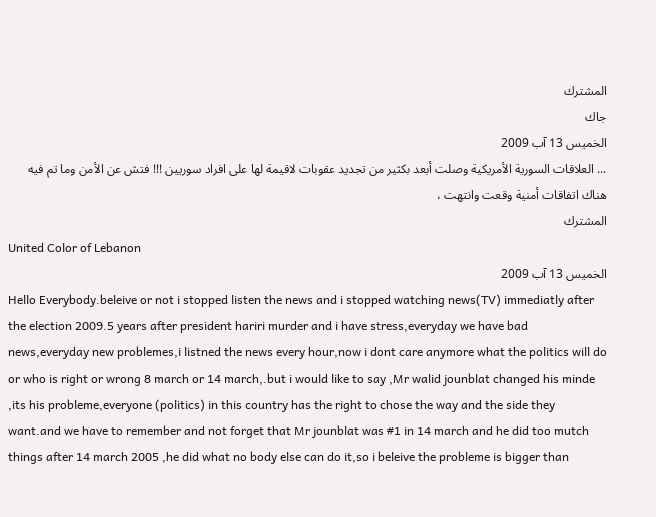المشترك
جاك
الخميس 13 آب 2009
... العلاقات السورية الأمريكية وصلت أبعد بكثير من تجديد عقوبات لاقيمة لها على افراد سوريين !!! فتش عن الأمن وما تم فيه هناك اتفاقات أمنية وقعت وانتهت ،
المشترك
United Color of Lebanon
الخميس 13 آب 2009
Hello Everybody.beleive or not i stopped listen the news and i stopped watching news(TV) immediatly after the election 2009.5 years after president hariri murder and i have stress,everyday we have bad news,everyday new problemes,i listned the news every hour,now i dont care anymore what the politics will do or who is right or wrong 8 march or 14 march,.but i would like to say ,Mr walid jounblat changed his minde ,its his probleme,everyone (politics) in this country has the right to chose the way and the side they want.and we have to remember and not forget that Mr jounblat was #1 in 14 march and he did too mutch things after 14 march 2005 ,he did what no body else can do it,so i beleive the probleme is bigger than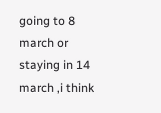going to 8 march or staying in 14 march ,i think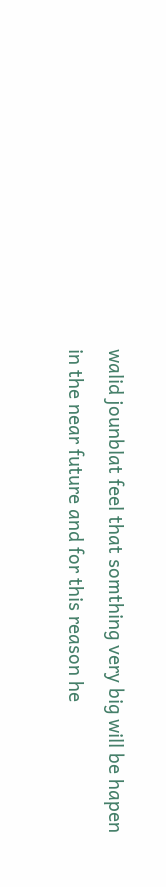walid jounblat feel that somthing very big will be hapen in the near future and for this reason he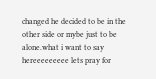changed he decided to be in the other side or mybe just to be alone.what i want to say hereeeeeeeee lets pray for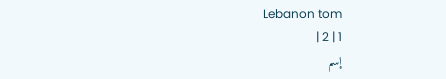Lebanon tom
1 | 2 |
إسم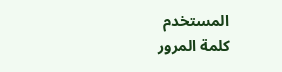المستخدم
كلمة المرور